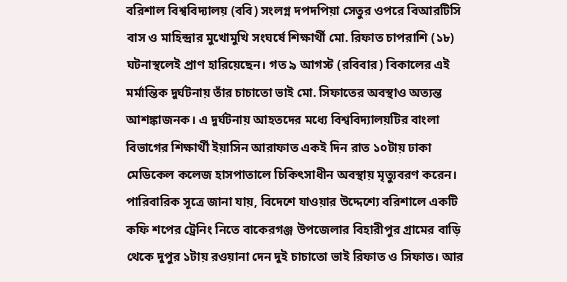বরিশাল বিশ্ববিদ্যালয় (ববি) সংলগ্ন দপদপিয়া সেতুর ওপরে বিআরটিসি বাস ও মাহিন্দ্রার মুখোমুখি সংঘর্ষে শিক্ষার্থী মো. রিফাত চাপরাশি (১৮) ঘটনাস্থলেই প্রাণ হারিয়েছেন। গত ৯ আগস্ট (রবিবার) বিকালের এই মর্মান্তিক দুর্ঘটনায় তাঁর চাচাতো ভাই মো. সিফাতের অবস্থাও অত্যন্ত আশঙ্কাজনক। এ দুর্ঘটনায় আহতদের মধ্যে বিশ্ববিদ্যালয়টির বাংলা বিভাগের শিক্ষার্থী ইয়াসিন আরাফাত একই দিন রাত ১০টায় ঢাকা মেডিকেল কলেজ হাসপাতালে চিকিৎসাধীন অবস্থায় মৃত্যুবরণ করেন।
পারিবারিক সূত্রে জানা যায়, বিদেশে যাওয়ার উদ্দেশ্যে বরিশালে একটি কফি শপের ট্রেনিং নিতে বাকেরগঞ্জ উপজেলার বিহারীপুর গ্রামের বাড়ি থেকে দুপুর ১টায় রওয়ানা দেন দুই চাচাতো ভাই রিফাত ও সিফাত। আর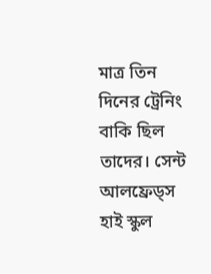মাত্র তিন দিনের ট্রেনিং বাকি ছিল তাদের। সেন্ট আলফ্রেড্স হাই স্কুল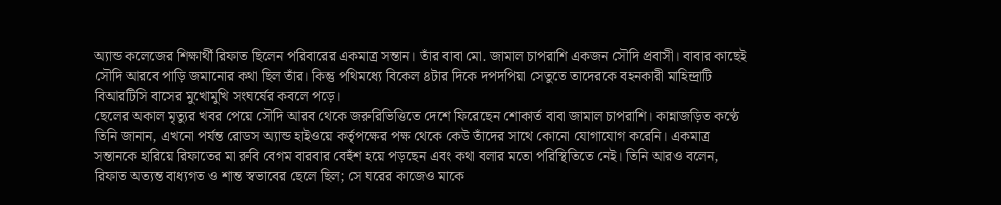অ্যান্ড কলেজের শিক্ষার্থী রিফাত ছিলেন পরিবারের একমাত্র সন্তান। তাঁর বাবা মো. জামাল চাপরাশি একজন সৌদি প্রবাসী। বাবার কাছেই সৌদি আরবে পাড়ি জমানোর কথা ছিল তাঁর। কিন্তু পথিমধ্যে বিকেল ৪টার দিকে দপদপিয়া সেতুতে তাদেরকে বহনকারী মাহিন্দ্রাটি বিআরটিসি বাসের মুখোমুখি সংঘর্ষের কবলে পড়ে।
ছেলের অকাল মৃত্যুর খবর পেয়ে সৌদি আরব থেকে জরুরিভিত্তিতে দেশে ফিরেছেন শোকার্ত বাবা জামাল চাপরাশি। কান্নাজড়িত কণ্ঠে তিনি জানান, এখনো পর্যন্ত রোডস অ্যান্ড হাইওয়ে কর্তৃপক্ষের পক্ষ থেকে কেউ তাঁদের সাথে কোনো যোগাযোগ করেনি। একমাত্র সন্তানকে হারিয়ে রিফাতের মা রুবি বেগম বারবার বেহুঁশ হয়ে পড়ছেন এবং কথা বলার মতো পরিস্থিতিতে নেই। তিনি আরও বলেন, রিফাত অত্যন্ত বাধ্যগত ও শান্ত স্বভাবের ছেলে ছিল; সে ঘরের কাজেও মাকে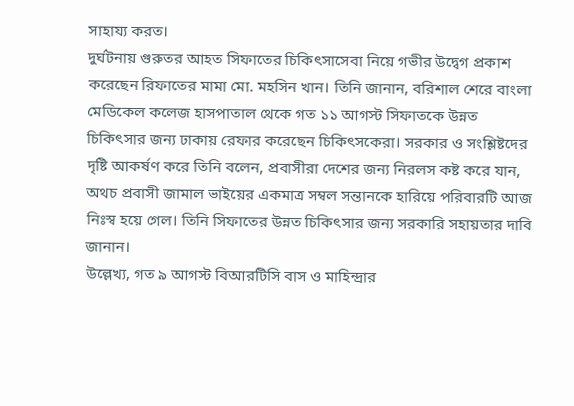সাহায্য করত।
দুর্ঘটনায় গুরুতর আহত সিফাতের চিকিৎসাসেবা নিয়ে গভীর উদ্বেগ প্রকাশ করেছেন রিফাতের মামা মো. মহসিন খান। তিনি জানান, বরিশাল শেরে বাংলা মেডিকেল কলেজ হাসপাতাল থেকে গত ১১ আগস্ট সিফাতকে উন্নত চিকিৎসার জন্য ঢাকায় রেফার করেছেন চিকিৎসকেরা। সরকার ও সংশ্লিষ্টদের দৃষ্টি আকর্ষণ করে তিনি বলেন, প্রবাসীরা দেশের জন্য নিরলস কষ্ট করে যান, অথচ প্রবাসী জামাল ভাইয়ের একমাত্র সম্বল সন্তানকে হারিয়ে পরিবারটি আজ নিঃস্ব হয়ে গেল। তিনি সিফাতের উন্নত চিকিৎসার জন্য সরকারি সহায়তার দাবি জানান।
উল্লেখ্য, গত ৯ আগস্ট বিআরটিসি বাস ও মাহিন্দ্রার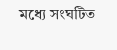মধ্যে সংঘটিত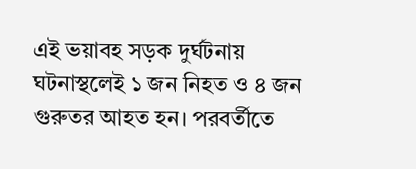এই ভয়াবহ সড়ক দুর্ঘটনায় ঘটনাস্থলেই ১ জন নিহত ও ৪ জন গুরুতর আহত হন। পরবর্তীতে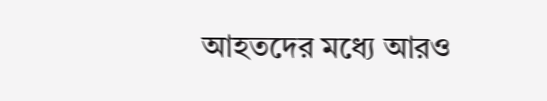আহতদের মধ্যে আরও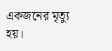একজনের মৃত্যু হয়।